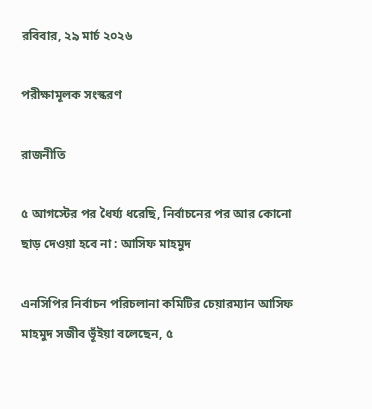রবিবার, ২৯ মার্চ ২০২৬

পরীক্ষামূলক সংস্করণ

রাজনীতি

৫ আগস্টের পর ধৈর্য্য ধরেছি, নির্বাচনের পর আর কোনো ছাড় দেওয়া হবে না : আসিফ মাহমুদ

এনসিপির নির্বাচন পরিচলানা কমিটির চেয়ারম্যান আসিফ মাহমুদ সজীব ভূঁইয়া বলেছেন, ৫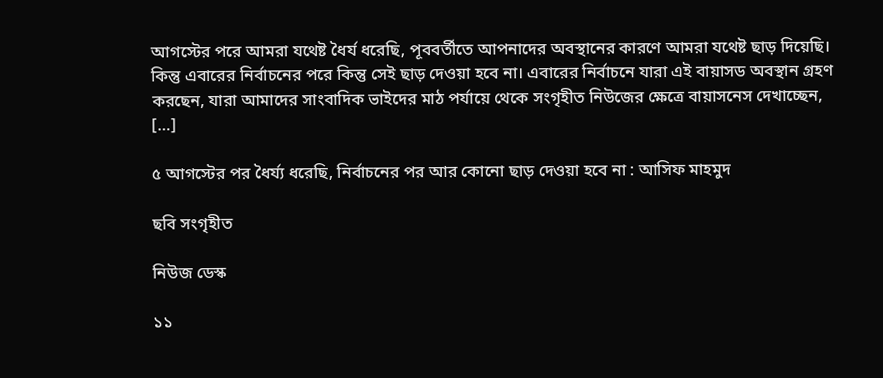আগস্টের পরে আমরা যথেষ্ট ধৈর্য ধরেছি, পূববর্তীতে আপনাদের অবস্থানের কারণে আমরা যথেষ্ট ছাড় দিয়েছি। কিন্তু এবারের নির্বাচনের পরে কিন্তু সেই ছাড় দেওয়া হবে না। এবারের নির্বাচনে যারা এই বায়াসড অবস্থান গ্রহণ করছেন, যারা আমাদের সাংবাদিক ভাইদের মাঠ পর্যায়ে থেকে সংগৃহীত নিউজের ক্ষেত্রে বায়াসনেস দেখাচ্ছেন, […]

৫ আগস্টের পর ধৈর্য্য ধরেছি, নির্বাচনের পর আর কোনো ছাড় দেওয়া হবে না : আসিফ মাহমুদ

ছবি সংগৃহীত

নিউজ ডেস্ক

১১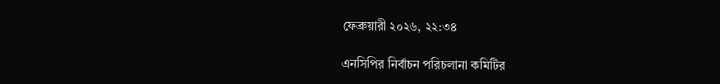ফেব্রুয়ারী ২০২৬, ২২:৩৪

এনসিপির নির্বাচন পরিচলানা কমিটির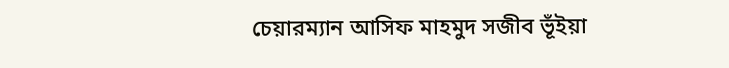চেয়ারম্যান আসিফ মাহমুদ সজীব ভূঁইয়া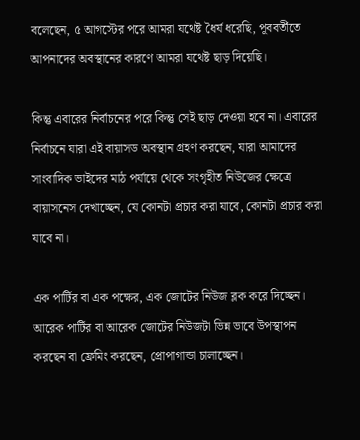বলেছেন, ৫ আগস্টের পরে আমরা যথেষ্ট ধৈর্য ধরেছি, পূববর্তীতে আপনাদের অবস্থানের কারণে আমরা যথেষ্ট ছাড় দিয়েছি।

কিন্তু এবারের নির্বাচনের পরে কিন্তু সেই ছাড় দেওয়া হবে না। এবারের নির্বাচনে যারা এই বায়াসড অবস্থান গ্রহণ করছেন, যারা আমাদের সাংবাদিক ভাইদের মাঠ পর্যায়ে থেকে সংগৃহীত নিউজের ক্ষেত্রে বায়াসনেস দেখাচ্ছেন, যে কোনটা প্রচার করা যাবে, কোনটা প্রচার করা যাবে না।

এক পার্টির বা এক পক্ষের, এক জোটের নিউজ ব্লক করে দিচ্ছেন। আরেক পার্টির বা আরেক জোটের নিউজটা ভিন্ন ভাবে উপস্থাপন করছেন বা ফ্রেমিং করছেন, প্রোপাগান্ডা চালাচ্ছেন।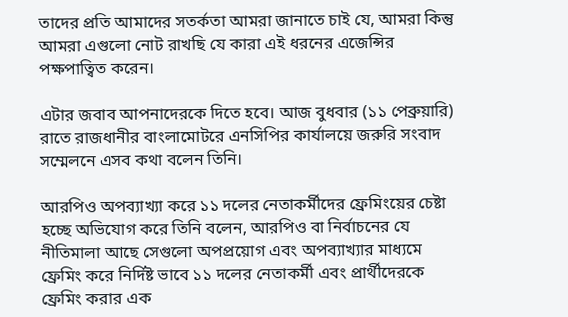তাদের প্রতি আমাদের সতর্কতা আমরা জানাতে চাই যে, আমরা কিন্তু আমরা এগুলো নোট রাখছি যে কারা এই ধরনের এজেন্সির পক্ষপাত্বিত করেন।

এটার জবাব আপনাদেরকে দিতে হবে। আজ বুধবার (১১ পেব্রুয়ারি) রাতে রাজধানীর বাংলামোটরে এনসিপির কার্যালয়ে জরুরি সংবাদ সম্মেলনে এসব কথা বলেন তিনি।

আরপিও অপব্যাখ্যা করে ১১ দলের নেতাকর্মীদের ফ্রেমিংয়ের চেষ্টা হচ্ছে অভিযোগ করে তিনি বলেন, আরপিও বা নির্বাচনের যে নীতিমালা আছে সেগুলো অপপ্রয়োগ এবং অপব্যাখ্যার মাধ্যমে ফ্রেমিং করে নির্দিষ্ট ভাবে ১১ দলের নেতাকর্মী এবং প্রার্থীদেরকে ফ্রেমিং করার এক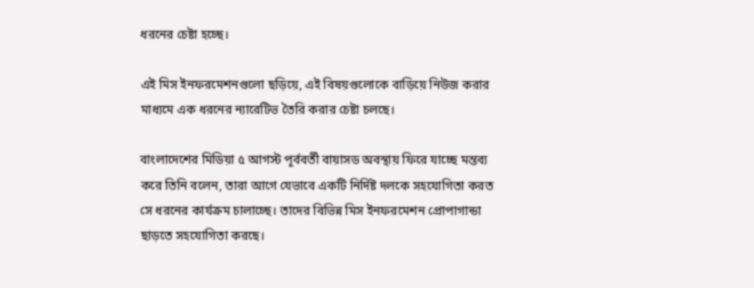ধরনের চেষ্টা হচ্ছে।

এই মিস ইনফরমেশনগুলো ছড়িয়ে, এই বিষয়গুলোকে বাড়িয়ে নিউজ করার মাধ্যমে এক ধরনের ন্যারেটিভ তৈরি করার চেষ্টা চলছে।

বাংলাদেশের মিডিয়া ৫ আগস্ট পূর্ববর্তী বায়াসড অবস্থায় ফিরে যাচ্ছে মন্তব্য করে তিনি বলেন, তারা আগে যেভাবে একটি নির্দিষ্ট দলকে সহযোগিতা করত সে ধরনের কার্যক্রম চালাচ্ছে। তাদের বিভিন্ন মিস ইনফরমেশন প্রোপাগান্ডা ছাড়তে সহযোগিতা করছে।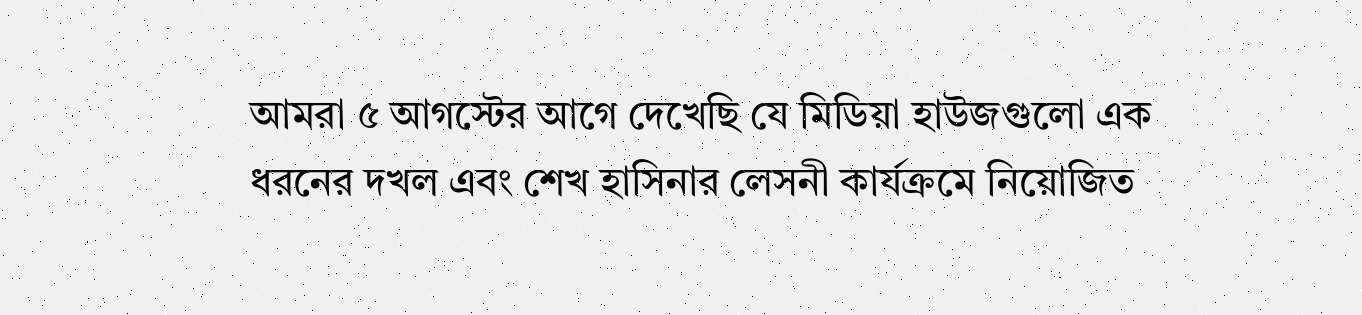আমরা ৫ আগস্টের আগে দেখেছি যে মিডিয়া হাউজগুলো এক ধরনের দখল এবং শেখ হাসিনার লেসনী কার্যক্রমে নিয়োজিত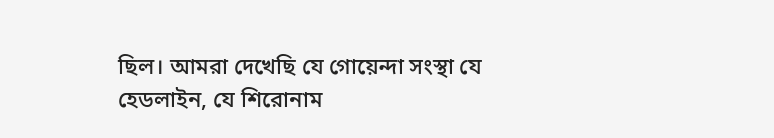ছিল। আমরা দেখেছি যে গোয়েন্দা সংস্থা যে হেডলাইন, যে শিরোনাম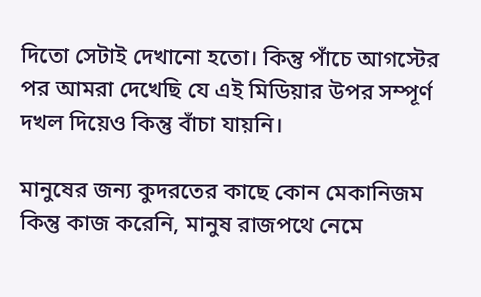দিতো সেটাই দেখানো হতো। কিন্তু পাঁচে আগস্টের পর আমরা দেখেছি যে এই মিডিয়ার উপর সম্পূর্ণ দখল দিয়েও কিন্তু বাঁচা যায়নি।

মানুষের জন্য কুদরতের কাছে কোন মেকানিজম কিন্তু কাজ করেনি, মানুষ রাজপথে নেমে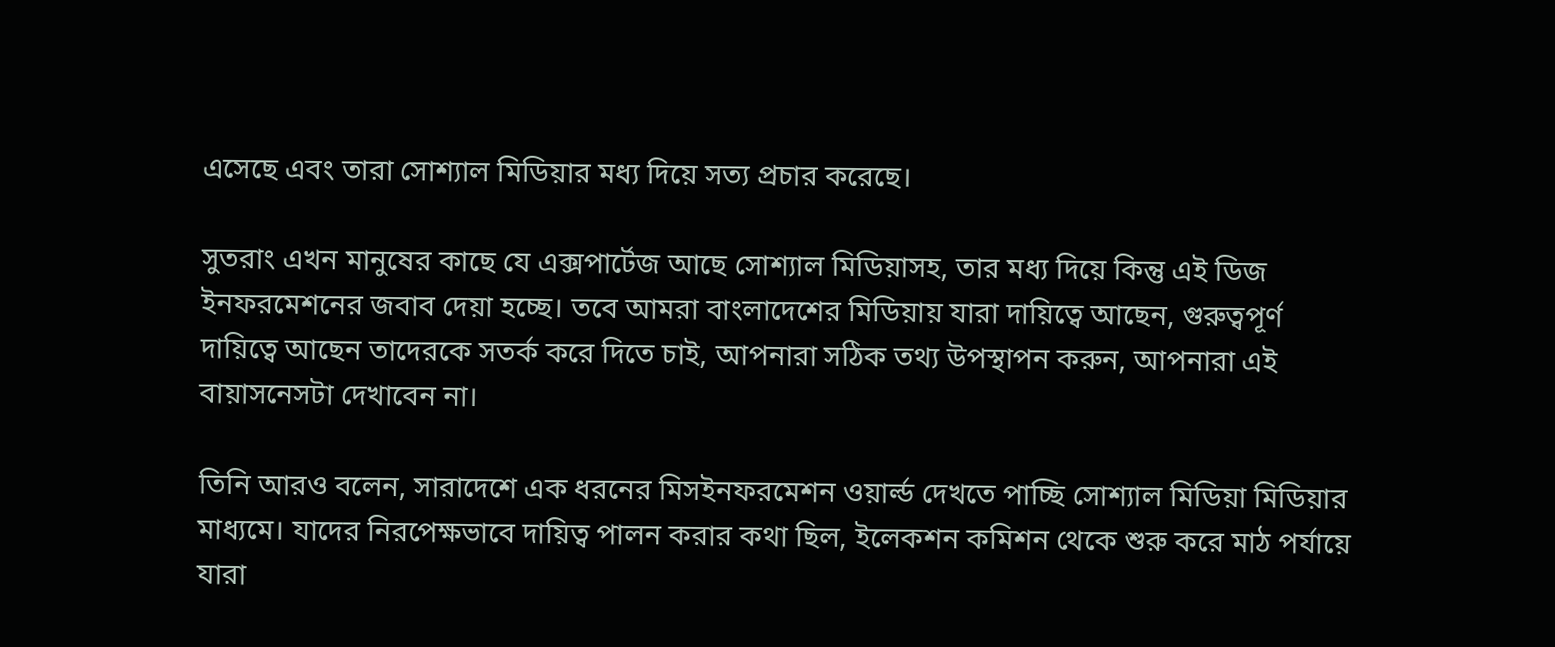এসেছে এবং তারা সোশ্যাল মিডিয়ার মধ্য দিয়ে সত্য প্রচার করেছে।

সুতরাং এখন মানুষের কাছে যে এক্সপার্টেজ আছে সোশ্যাল মিডিয়াসহ, তার মধ্য দিয়ে কিন্তু এই ডিজ ইনফরমেশনের জবাব দেয়া হচ্ছে। তবে আমরা বাংলাদেশের মিডিয়ায় যারা দায়িত্বে আছেন, গুরুত্বপূর্ণ দায়িত্বে আছেন তাদেরকে সতর্ক করে দিতে চাই, আপনারা সঠিক তথ্য উপস্থাপন করুন, আপনারা এই বায়াসনেসটা দেখাবেন না।

তিনি আরও বলেন, সারাদেশে এক ধরনের মিসইনফরমেশন ওয়ার্ল্ড দেখতে পাচ্ছি সোশ্যাল মিডিয়া মিডিয়ার মাধ্যমে। যাদের নিরপেক্ষভাবে দায়িত্ব পালন করার কথা ছিল, ইলেকশন কমিশন থেকে শুরু করে মাঠ পর্যায়ে যারা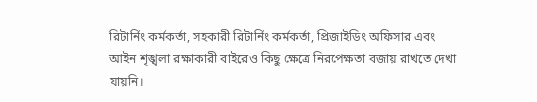রিটার্নিং কর্মকর্তা, সহকারী রিটার্নিং কর্মকর্তা, প্রিজাইডিং অফিসার এবং আইন শৃঙ্খলা রক্ষাকারী বাইরেও কিছু ক্ষেত্রে নিরপেক্ষতা বজায় রাখতে দেখা যায়নি।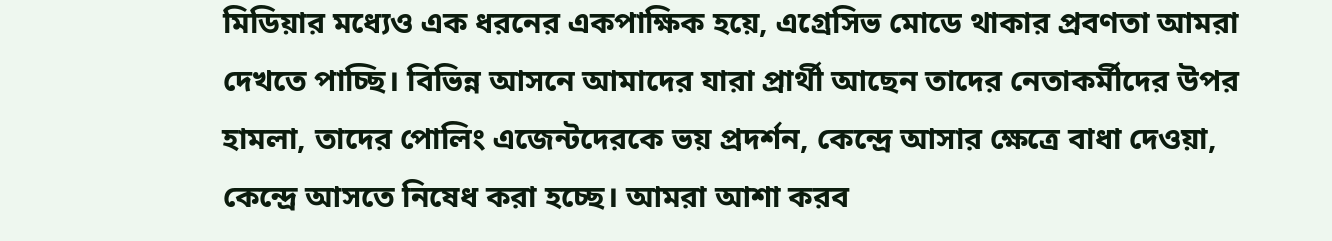মিডিয়ার মধ্যেও এক ধরনের একপাক্ষিক হয়ে, এগ্রেসিভ মোডে থাকার প্রবণতা আমরা দেখতে পাচ্ছি। বিভিন্ন আসনে আমাদের যারা প্রার্থী আছেন তাদের নেতাকর্মীদের উপর হামলা, তাদের পোলিং এজেন্টদেরকে ভয় প্রদর্শন, কেন্দ্রে আসার ক্ষেত্রে বাধা দেওয়া, কেন্দ্রে আসতে নিষেধ করা হচ্ছে। আমরা আশা করব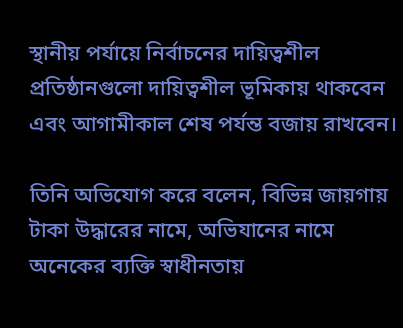স্থানীয় পর্যায়ে নির্বাচনের দায়িত্বশীল প্রতিষ্ঠানগুলো দায়িত্বশীল ভূমিকায় থাকবেন এবং আগামীকাল শেষ পর্যন্ত বজায় রাখবেন।

তিনি অভিযোগ করে বলেন, বিভিন্ন জায়গায় টাকা উদ্ধারের নামে, অভিযানের নামে অনেকের ব্যক্তি স্বাধীনতায়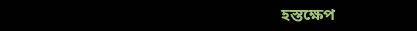হস্তক্ষেপ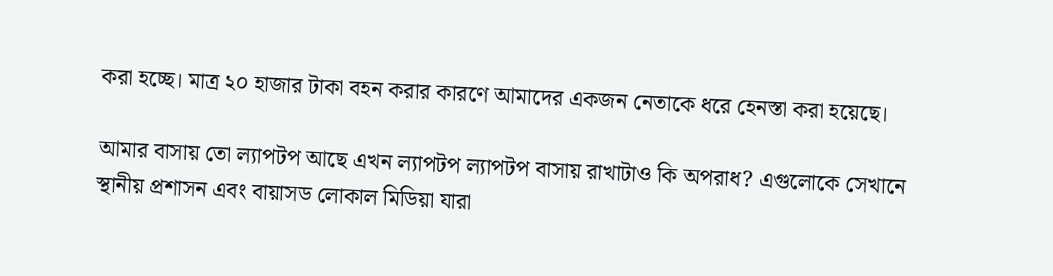করা হচ্ছে। মাত্র ২০ হাজার টাকা বহন করার কারণে আমাদের একজন নেতাকে ধরে হেনস্তা করা হয়েছে।

আমার বাসায় তো ল্যাপটপ আছে এখন ল্যাপটপ ল্যাপটপ বাসায় রাখাটাও কি অপরাধ? এগুলোকে সেখানে স্থানীয় প্রশাসন এবং বায়াসড লোকাল মিডিয়া যারা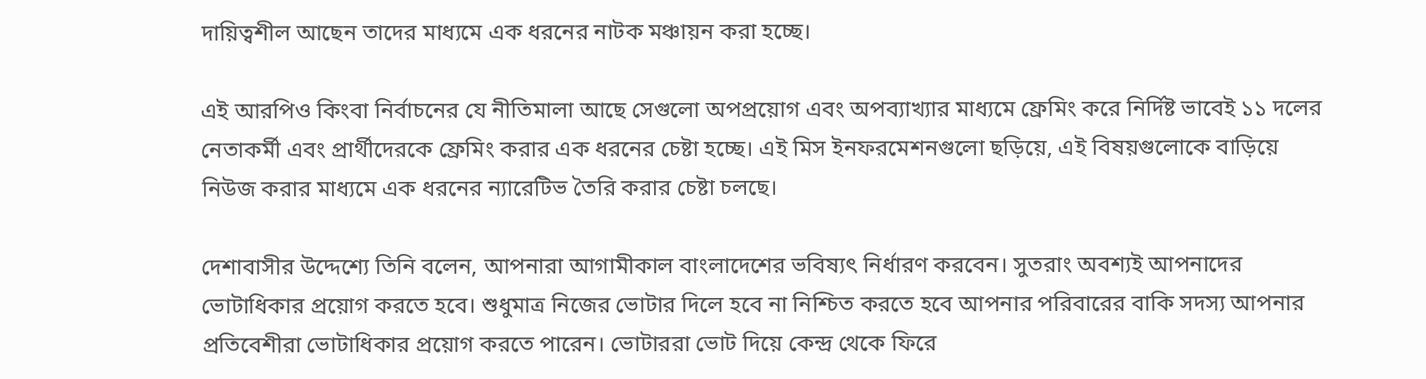দায়িত্বশীল আছেন তাদের মাধ্যমে এক ধরনের নাটক মঞ্চায়ন করা হচ্ছে।

এই আরপিও কিংবা নির্বাচনের যে নীতিমালা আছে সেগুলো অপপ্রয়োগ এবং অপব্যাখ্যার মাধ্যমে ফ্রেমিং করে নির্দিষ্ট ভাবেই ১১ দলের নেতাকর্মী এবং প্রার্থীদেরকে ফ্রেমিং করার এক ধরনের চেষ্টা হচ্ছে। এই মিস ইনফরমেশনগুলো ছড়িয়ে, এই বিষয়গুলোকে বাড়িয়ে নিউজ করার মাধ্যমে এক ধরনের ন্যারেটিভ তৈরি করার চেষ্টা চলছে।

দেশাবাসীর উদ্দেশ্যে তিনি বলেন, আপনারা আগামীকাল বাংলাদেশের ভবিষ্যৎ নির্ধারণ করবেন। সুতরাং অবশ্যই আপনাদের ভোটাধিকার প্রয়োগ করতে হবে। শুধুমাত্র নিজের ভোটার দিলে হবে না নিশ্চিত করতে হবে আপনার পরিবারের বাকি সদস্য আপনার প্রতিবেশীরা ভোটাধিকার প্রয়োগ করতে পারেন। ভোটাররা ভোট দিয়ে কেন্দ্র থেকে ফিরে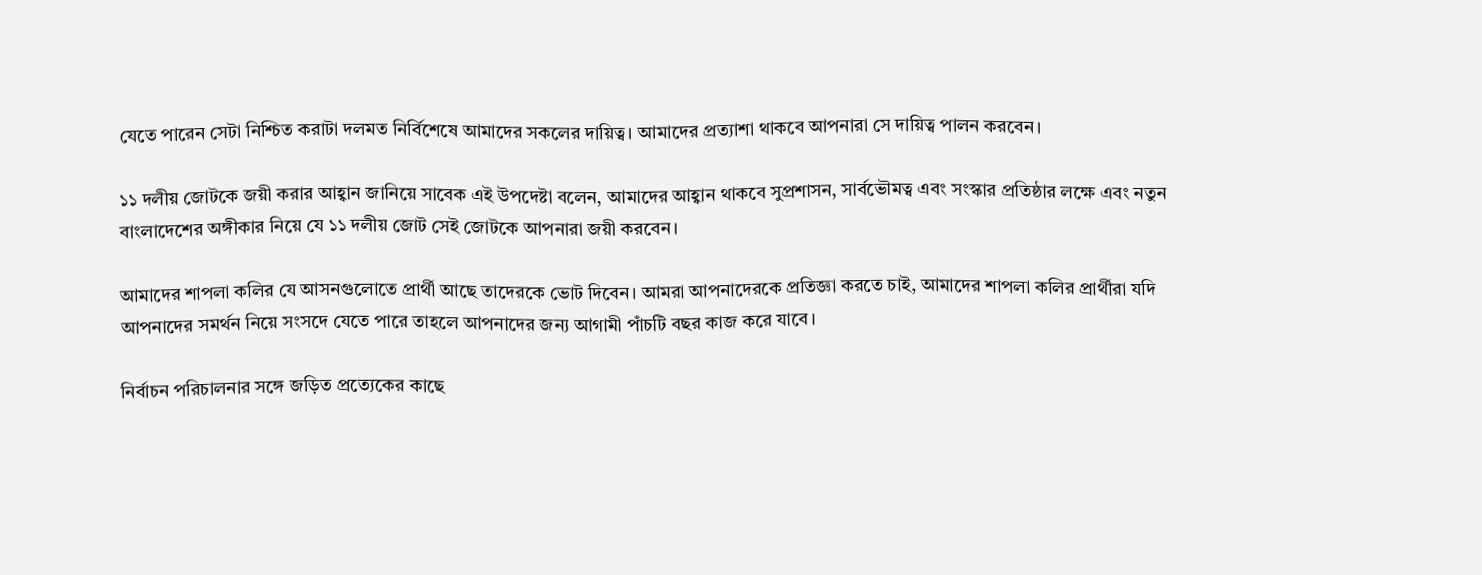যেতে পারেন সেটা নিশ্চিত করাটা দলমত নির্বিশেষে আমাদের সকলের দায়িত্ব। আমাদের প্রত্যাশা থাকবে আপনারা সে দায়িত্ব পালন করবেন।

১১ দলীয় জোটকে জয়ী করার আহ্বান জানিয়ে সাবেক এই উপদেষ্টা বলেন, আমাদের আহ্বান থাকবে সুপ্রশাসন, সার্বভৌমত্ব এবং সংস্কার প্রতিষ্ঠার লক্ষে এবং নতুন বাংলাদেশের অঙ্গীকার নিয়ে যে ১১ দলীয় জোট সেই জোটকে আপনারা জয়ী করবেন।

আমাদের শাপলা কলির যে আসনগুলোতে প্রার্থী আছে তাদেরকে ভোট দিবেন। আমরা আপনাদেরকে প্রতিজ্ঞা করতে চাই, আমাদের শাপলা কলির প্রার্থীরা যদি আপনাদের সমর্থন নিয়ে সংসদে যেতে পারে তাহলে আপনাদের জন্য আগামী পাঁচটি বছর কাজ করে যাবে।

নির্বাচন পরিচালনার সঙ্গে জড়িত প্রত্যেকের কাছে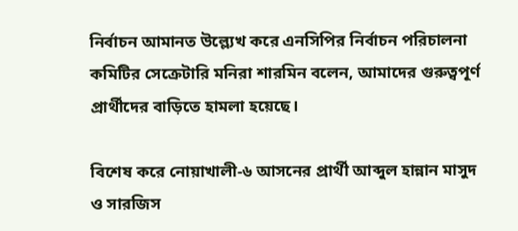নির্বাচন আমানত উল্ল্যেখ করে এনসিপির নির্বাচন পরিচালনা কমিটির সেক্রেটারি মনিরা শারমিন বলেন, আমাদের গুরুত্বপূর্ণ প্রার্থীদের বাড়িতে হামলা হয়েছে।

বিশেষ করে নোয়াখালী-৬ আসনের প্রার্থী আব্দুল হান্নান মাসুদ ও সারজিস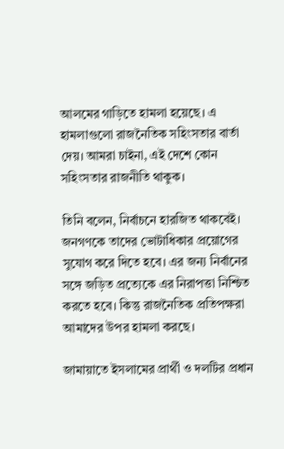আলমের গাড়িতে হামলা হয়েছে। এ হামলাগুলো রাজনৈতিক সহিংসতার বার্তা দেয়। আমরা চাইনা, এই দেশে কোন সহিংসতার রাজনীতি থাকুক।

তিনি বলেন, নির্বাচনে হারজিত থাকবেই। জনগণকে তাদের ভোটাধিকার প্রয়োগের সুযোগ করে দিতে হবে। এর জন্য নির্বানের সঙ্গে জড়িত প্রত্যেকে এর নিরাপত্তা নিশ্চিত করতে হবে। কিন্তু রাজনৈতিক প্রতিপক্ষরা আমাদের উপর হামলা করছে।

জামায়াতে ইসলামের প্রার্থী ও দলটির ‍প্রধান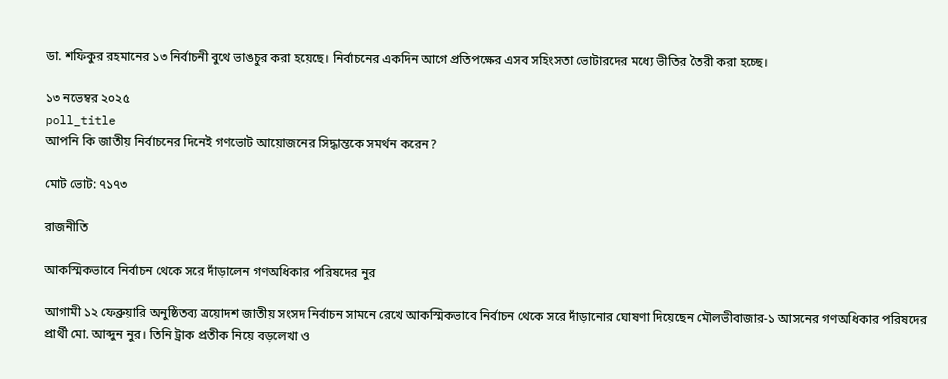ডা. শফিকুর রহমানের ১৩ নির্বাচনী বুথে ভাঙচুর করা হয়েছে। নির্বাচনের একদিন আগে প্রতিপক্ষের এসব সহিংসতা ভোটারদের মধ্যে ভীতির তৈরী করা হচ্ছে।

১৩ নভেম্বর ২০২৫
poll_title
আপনি কি জাতীয় নির্বাচনের দিনেই গণভোট আয়োজনের সিদ্ধান্তকে সমর্থন করেন?

মোট ভোট: ৭১৭৩

রাজনীতি

আকস্মিকভাবে নির্বাচন থেকে সরে দাঁড়ালেন গণঅধিকার পরিষদের নুর

আগামী ১২ ফেব্রুয়ারি অনুষ্ঠিতব্য ত্রয়োদশ জাতীয় সংসদ নির্বাচন সামনে রেখে আকস্মিকভাবে নির্বাচন থেকে সরে দাঁড়ানোর ঘোষণা দিয়েছেন মৌলভীবাজার-১ আসনের গণঅধিকার পরিষদের প্রার্থী মো. আব্দুন নুর। তিনি ট্রাক প্রতীক নিয়ে বড়লেখা ও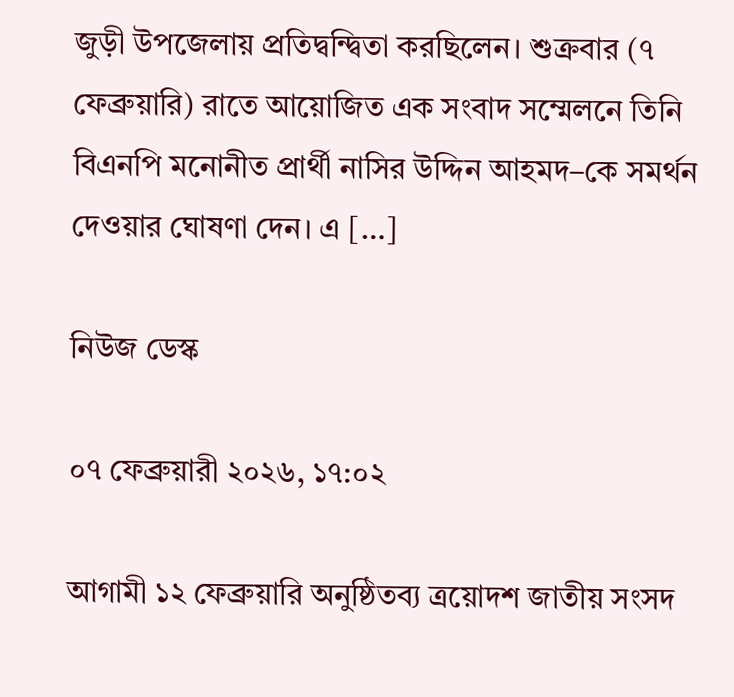জুড়ী উপজেলায় প্রতিদ্বন্দ্বিতা করছিলেন। শুক্রবার (৭ ফেব্রুয়ারি) রাতে আয়োজিত এক সংবাদ সম্মেলনে তিনি বিএনপি মনোনীত প্রার্থী নাসির উদ্দিন আহমদ–কে সমর্থন দেওয়ার ঘোষণা দেন। এ […]

নিউজ ডেস্ক

০৭ ফেব্রুয়ারী ২০২৬, ১৭:০২

আগামী ১২ ফেব্রুয়ারি অনুষ্ঠিতব্য ত্রয়োদশ জাতীয় সংসদ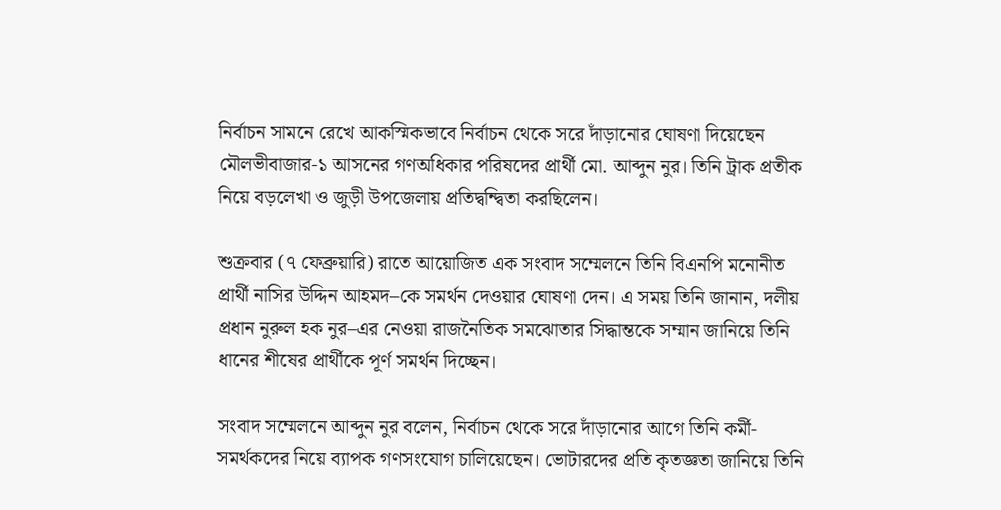নির্বাচন সামনে রেখে আকস্মিকভাবে নির্বাচন থেকে সরে দাঁড়ানোর ঘোষণা দিয়েছেন মৌলভীবাজার-১ আসনের গণঅধিকার পরিষদের প্রার্থী মো. আব্দুন নুর। তিনি ট্রাক প্রতীক নিয়ে বড়লেখা ও জুড়ী উপজেলায় প্রতিদ্বন্দ্বিতা করছিলেন।

শুক্রবার (৭ ফেব্রুয়ারি) রাতে আয়োজিত এক সংবাদ সম্মেলনে তিনি বিএনপি মনোনীত প্রার্থী নাসির উদ্দিন আহমদ–কে সমর্থন দেওয়ার ঘোষণা দেন। এ সময় তিনি জানান, দলীয় প্রধান নুরুল হক নুর–এর নেওয়া রাজনৈতিক সমঝোতার সিদ্ধান্তকে সম্মান জানিয়ে তিনি ধানের শীষের প্রার্থীকে পূর্ণ সমর্থন দিচ্ছেন।

সংবাদ সম্মেলনে আব্দুন নুর বলেন, নির্বাচন থেকে সরে দাঁড়ানোর আগে তিনি কর্মী-সমর্থকদের নিয়ে ব্যাপক গণসংযোগ চালিয়েছেন। ভোটারদের প্রতি কৃতজ্ঞতা জানিয়ে তিনি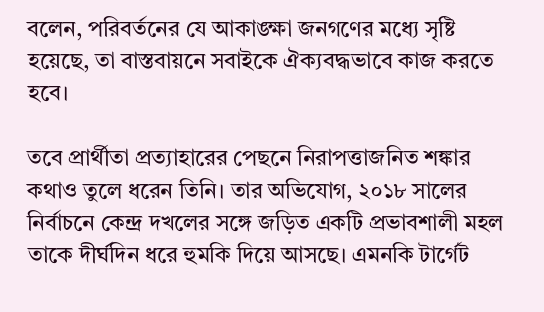বলেন, পরিবর্তনের যে আকাঙ্ক্ষা জনগণের মধ্যে সৃষ্টি হয়েছে, তা বাস্তবায়নে সবাইকে ঐক্যবদ্ধভাবে কাজ করতে হবে।

তবে প্রার্থীতা প্রত্যাহারের পেছনে নিরাপত্তাজনিত শঙ্কার কথাও তুলে ধরেন তিনি। তার অভিযোগ, ২০১৮ সালের নির্বাচনে কেন্দ্র দখলের সঙ্গে জড়িত একটি প্রভাবশালী মহল তাকে দীর্ঘদিন ধরে হুমকি দিয়ে আসছে। এমনকি টার্গেট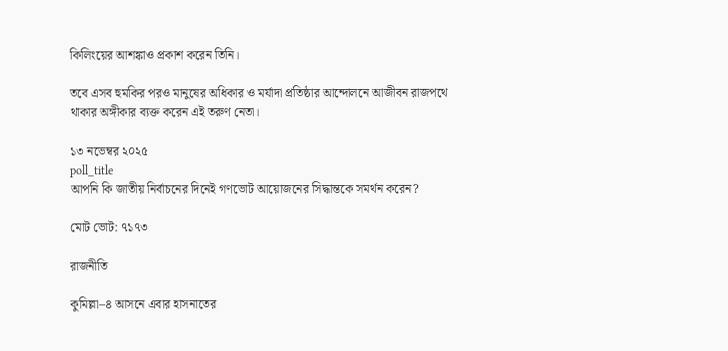কিলিংয়ের আশঙ্কাও প্রকাশ করেন তিনি।

তবে এসব হুমকির পরও মানুষের অধিকার ও মর্যাদা প্রতিষ্ঠার আন্দোলনে আজীবন রাজপথে থাকার অঙ্গীকার ব্যক্ত করেন এই তরুণ নেতা।

১৩ নভেম্বর ২০২৫
poll_title
আপনি কি জাতীয় নির্বাচনের দিনেই গণভোট আয়োজনের সিদ্ধান্তকে সমর্থন করেন?

মোট ভোট: ৭১৭৩

রাজনীতি

কুমিল্লা–৪ আসনে এবার হাসনাতের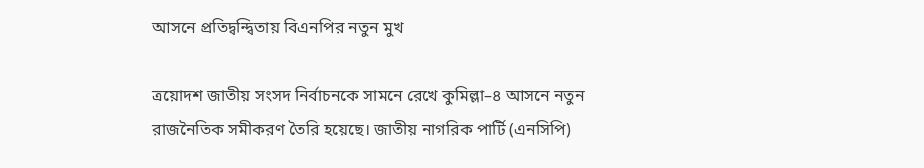আসনে প্রতিদ্বন্দ্বিতায় বিএনপির নতুন মুখ

ত্রয়োদশ জাতীয় সংসদ নির্বাচনকে সামনে রেখে কুমিল্লা–৪ আসনে নতুন রাজনৈতিক সমীকরণ তৈরি হয়েছে। জাতীয় নাগরিক পার্টি (এনসিপি)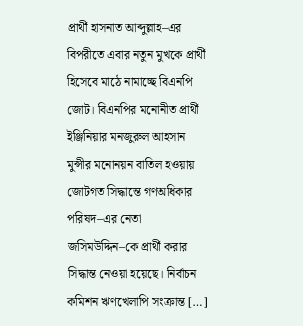প্রার্থী হাসনাত আব্দুল্লাহ–এর বিপরীতে এবার নতুন মুখকে প্রার্থী হিসেবে মাঠে নামাচ্ছে বিএনপি জোট। বিএনপির মনোনীত প্রার্থী ইঞ্জিনিয়ার মনজুরুল আহসান মুন্সীর মনোনয়ন বাতিল হওয়ায় জোটগত সিদ্ধান্তে গণঅধিকার পরিষদ–এর নেতা জসিমউদ্দিন–কে প্রার্থী করার সিদ্ধান্ত নেওয়া হয়েছে। নির্বাচন কমিশন ঋণখেলাপি সংক্রান্ত […]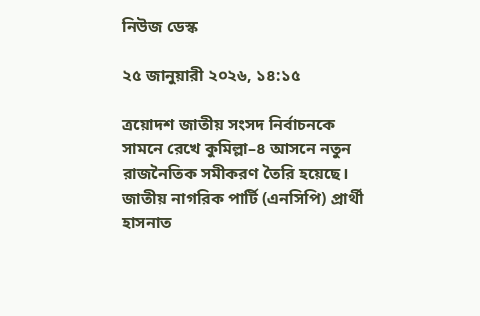নিউজ ডেস্ক

২৫ জানুয়ারী ২০২৬, ১৪:১৫

ত্রয়োদশ জাতীয় সংসদ নির্বাচনকে সামনে রেখে কুমিল্লা–৪ আসনে নতুন রাজনৈতিক সমীকরণ তৈরি হয়েছে। জাতীয় নাগরিক পার্টি (এনসিপি) প্রার্থী হাসনাত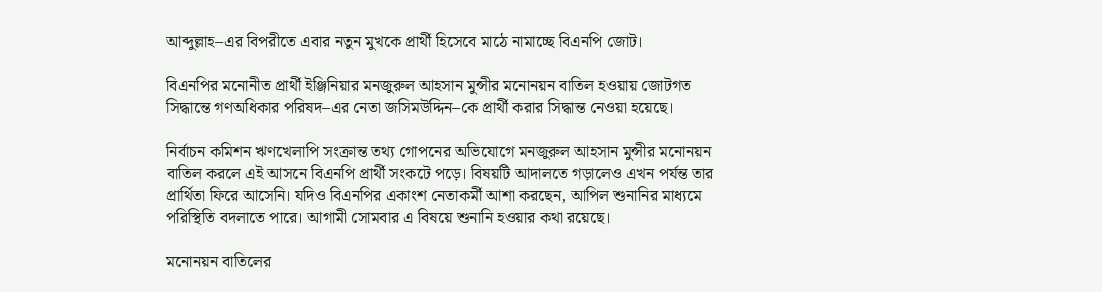আব্দুল্লাহ–এর বিপরীতে এবার নতুন মুখকে প্রার্থী হিসেবে মাঠে নামাচ্ছে বিএনপি জোট।

বিএনপির মনোনীত প্রার্থী ইঞ্জিনিয়ার মনজুরুল আহসান মুন্সীর মনোনয়ন বাতিল হওয়ায় জোটগত সিদ্ধান্তে গণঅধিকার পরিষদ–এর নেতা জসিমউদ্দিন–কে প্রার্থী করার সিদ্ধান্ত নেওয়া হয়েছে।

নির্বাচন কমিশন ঋণখেলাপি সংক্রান্ত তথ্য গোপনের অভিযোগে মনজুরুল আহসান মুন্সীর মনোনয়ন বাতিল করলে এই আসনে বিএনপি প্রার্থী সংকটে পড়ে। বিষয়টি আদালতে গড়ালেও এখন পর্যন্ত তার প্রার্থিতা ফিরে আসেনি। যদিও বিএনপির একাংশ নেতাকর্মী আশা করছেন, আপিল শুনানির মাধ্যমে পরিস্থিতি বদলাতে পারে। আগামী সোমবার এ বিষয়ে শুনানি হওয়ার কথা রয়েছে।

মনোনয়ন বাতিলের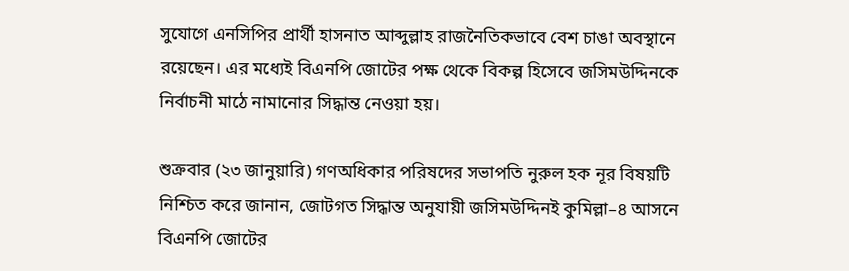সুযোগে এনসিপির প্রার্থী হাসনাত আব্দুল্লাহ রাজনৈতিকভাবে বেশ চাঙা অবস্থানে রয়েছেন। এর মধ্যেই বিএনপি জোটের পক্ষ থেকে বিকল্প হিসেবে জসিমউদ্দিনকে নির্বাচনী মাঠে নামানোর সিদ্ধান্ত নেওয়া হয়।

শুক্রবার (২৩ জানুয়ারি) গণঅধিকার পরিষদের সভাপতি নুরুল হক নূর বিষয়টি নিশ্চিত করে জানান, জোটগত সিদ্ধান্ত অনুযায়ী জসিমউদ্দিনই কুমিল্লা–৪ আসনে বিএনপি জোটের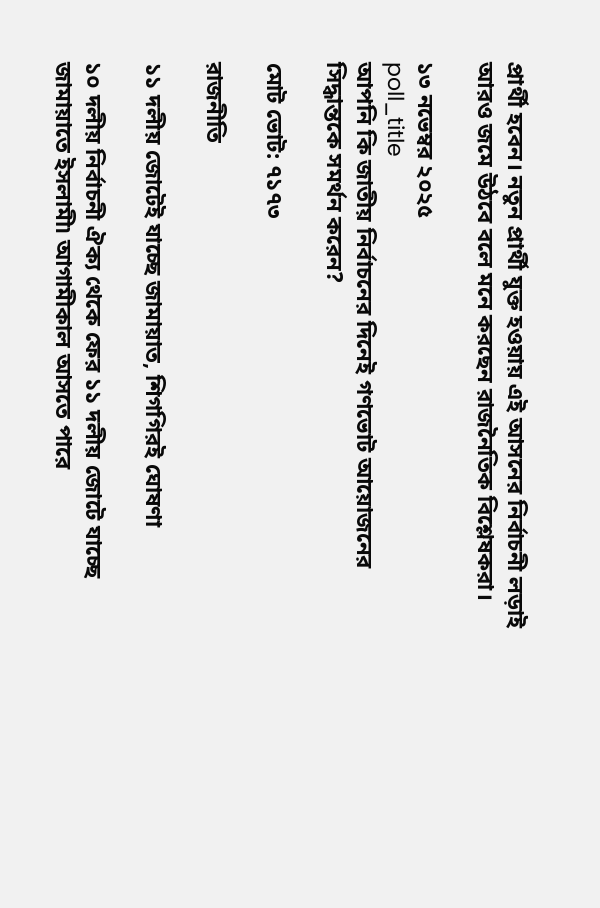প্রার্থী হবেন। নতুন প্রার্থী যুক্ত হওয়ায় এই আসনের নির্বাচনী লড়াই আরও জমে উঠবে বলে মনে করছেন রাজনৈতিক বিশ্লেষকরা।

১৩ নভেম্বর ২০২৫
poll_title
আপনি কি জাতীয় নির্বাচনের দিনেই গণভোট আয়োজনের সিদ্ধান্তকে সমর্থন করেন?

মোট ভোট: ৭১৭৩

রাজনীতি

১১ দলীয় জোটেই যাচ্ছে জামায়াত, শিগগিরই ঘোষণা

১০ দলীয় নির্বাচনী ঐক্য থেকে ফের ১১ দলীয় জোটে যাচ্ছে জামায়াতে ইসলামী৷ আগামীকাল আসতে পারে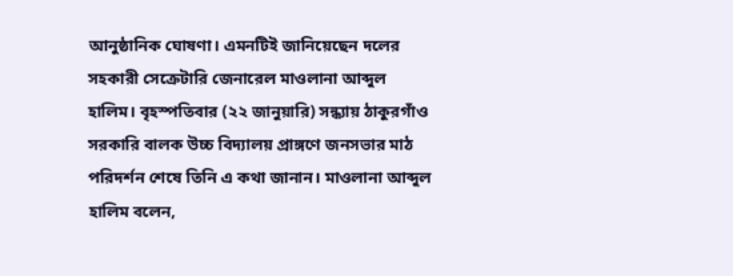আনুষ্ঠানিক ঘোষণা। এমনটিই জানিয়েছেন দলের সহকারী সেক্রেটারি জেনারেল মাওলানা আব্দুল হালিম। বৃহস্পতিবার (২২ জানুয়ারি) সন্ধ্যায় ঠাকুরগাঁও সরকারি বালক উচ্চ বিদ্যালয় প্রাঙ্গণে জনসভার মাঠ পরিদর্শন শেষে তিনি এ কথা জানান। মাওলানা আব্দুল হালিম বলেন,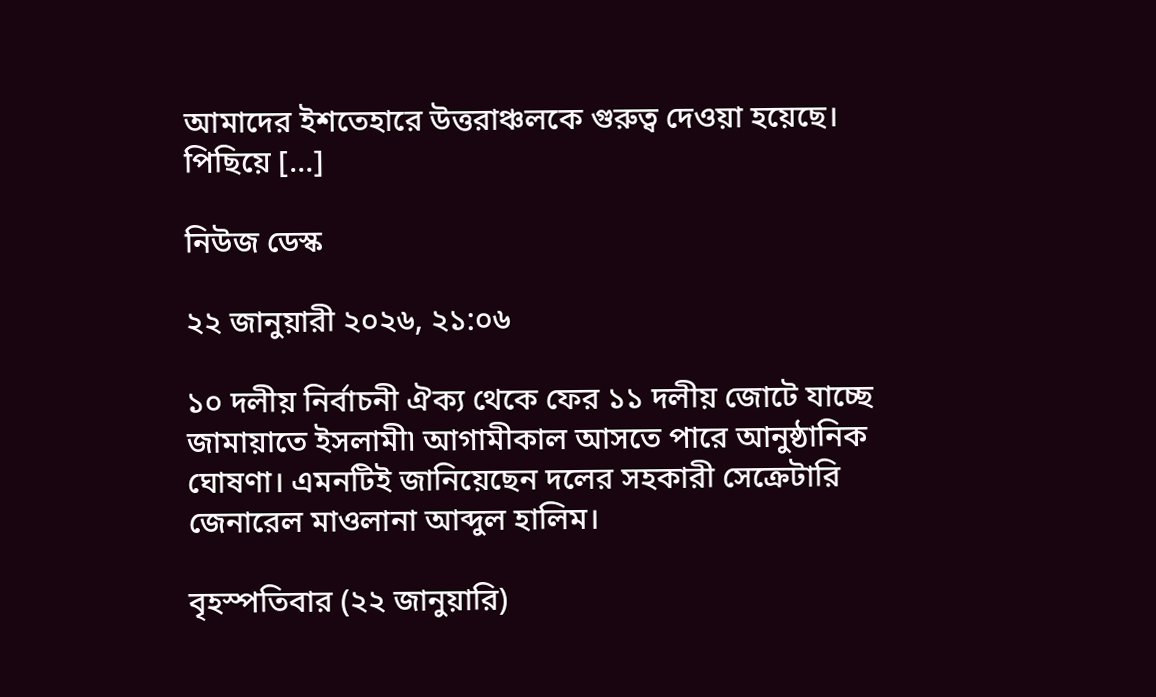আমাদের ইশতেহারে উত্তরাঞ্চলকে গুরুত্ব দেওয়া হয়েছে। পিছিয়ে […]

নিউজ ডেস্ক

২২ জানুয়ারী ২০২৬, ২১:০৬

১০ দলীয় নির্বাচনী ঐক্য থেকে ফের ১১ দলীয় জোটে যাচ্ছে জামায়াতে ইসলামী৷ আগামীকাল আসতে পারে আনুষ্ঠানিক ঘোষণা। এমনটিই জানিয়েছেন দলের সহকারী সেক্রেটারি জেনারেল মাওলানা আব্দুল হালিম।

বৃহস্পতিবার (২২ জানুয়ারি)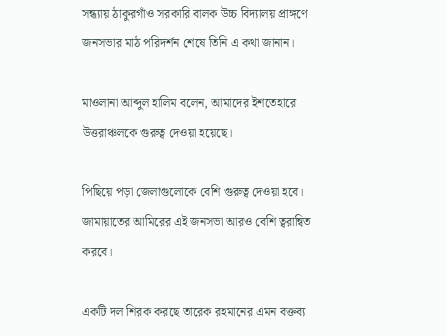সন্ধ্যায় ঠাকুরগাঁও সরকারি বালক উচ্চ বিদ্যালয় প্রাঙ্গণে জনসভার মাঠ পরিদর্শন শেষে তিনি এ কথা জানান।

মাওলানা আব্দুল হালিম বলেন, আমাদের ইশতেহারে উত্তরাঞ্চলকে গুরুত্ব দেওয়া হয়েছে।

পিছিয়ে পড়া জেলাগুলোকে বেশি গুরুত্ব দেওয়া হবে। জামায়াতের আমিরের এই জনসভা আরও বেশি ত্বরান্বিত করবে।

একটি দল শিরক করছে তারেক রহমানের এমন বক্তব্য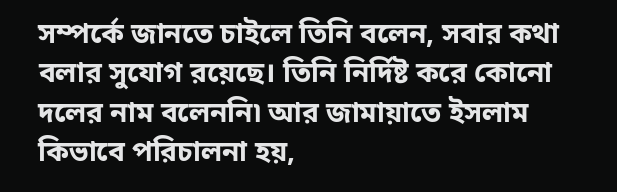সম্পর্কে জানতে চাইলে তিনি বলেন, সবার কথা বলার সুযোগ রয়েছে। তিনি নির্দিষ্ট করে কোনো দলের নাম বলেননি৷ আর জামায়াতে ইসলাম কিভাবে পরিচালনা হয়,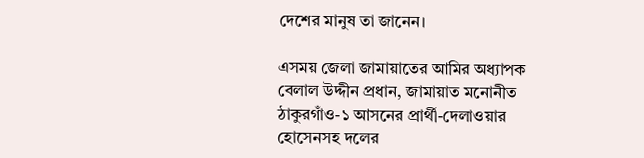দেশের মানুষ তা জানেন।

এসময় জেলা জামায়াতের আমির অধ্যাপক বেলাল উদ্দীন প্রধান, জামায়াত মনোনীত ঠাকুরগাঁও-১ আসনের প্রার্থী-দেলাওয়ার হোসেনসহ দলের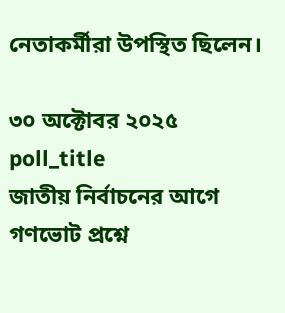নেতাকর্মীরা উপস্থিত ছিলেন।

৩০ অক্টোবর ২০২৫
poll_title
জাতীয় নির্বাচনের আগে গণভোট প্রশ্নে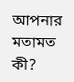আপনার মতামত কী?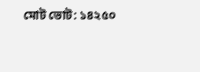মোট ভোট: ১৪২৫০